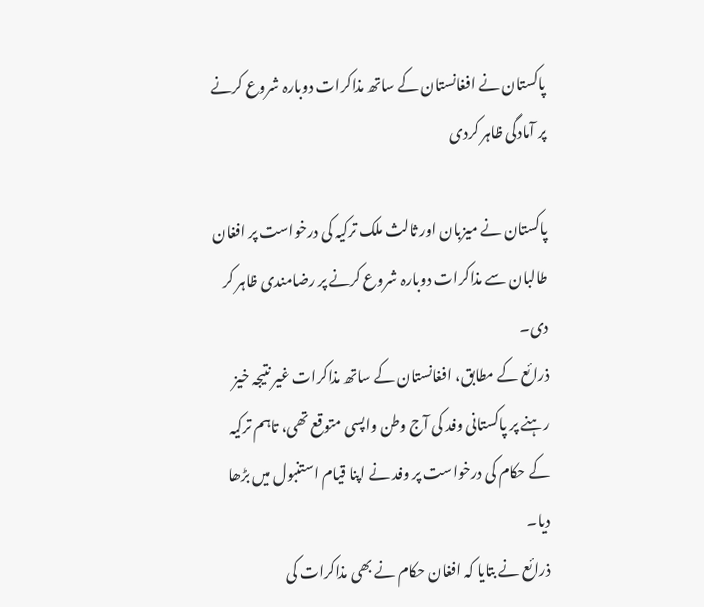پاکستان نے افغانستان کے ساتھ مذاکرات دوبارہ شروع کرنے پر آمادگی ظاہر کردی

پاکستان نے میزبان اور ثالث ملک ترکیہ کی درخواست پر افغان طالبان سے مذاکرات دوبارہ شروع کرنے پر رضامندی ظاہر کر دی۔
ذرائع کے مطابق، افغانستان کے ساتھ مذاکرات غیر نتیجہ خیز رہنے پر پاکستانی وفد کی آج وطن واپسی متوقع تھی، تاہم ترکیہ کے حکام کی درخواست پر وفد نے اپنا قیام استنبول میں بڑھا دیا۔
ذرائع نے بتایا کہ افغان حکام نے بھی مذاکرات کی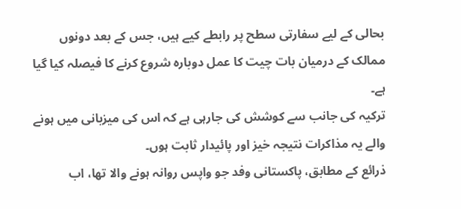بحالی کے لیے سفارتی سطح پر رابطے کیے ہیں، جس کے بعد دونوں ممالک کے درمیان بات چیت کا عمل دوبارہ شروع کرنے کا فیصلہ کیا گیا ہے۔
ترکیہ کی جانب سے کوشش کی جارہی ہے کہ اس کی میزبانی میں ہونے والے یہ مذاکرات نتیجہ خیز اور پائیدار ثابت ہوں۔
ذرائع کے مطابق، پاکستانی وفد جو واپس روانہ ہونے والا تھا، اب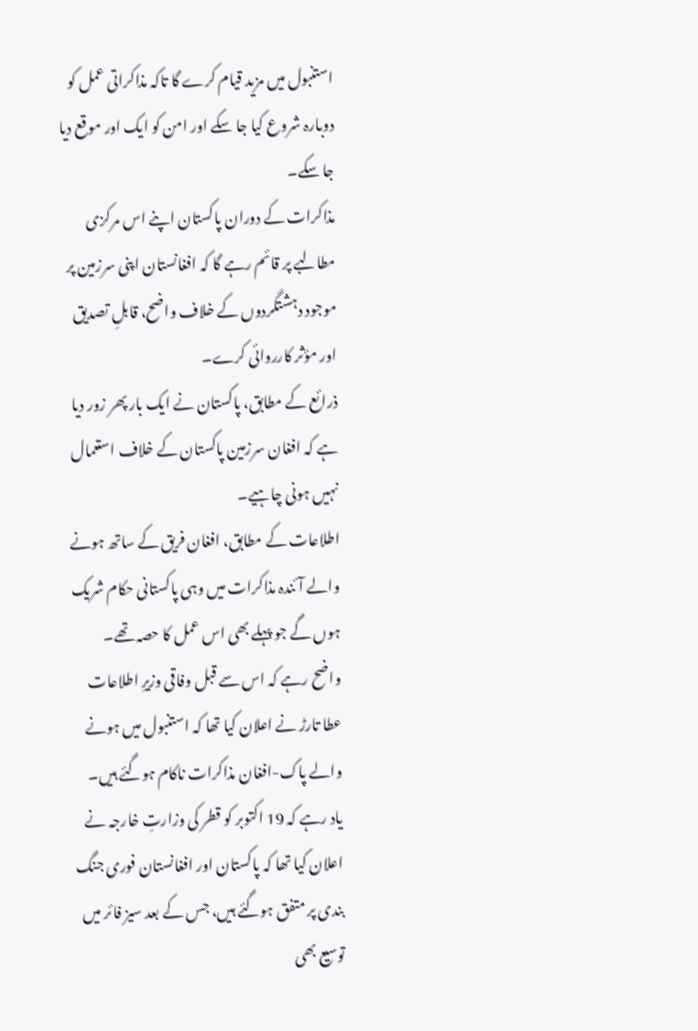استنبول میں مزید قیام کرے گا تاکہ مذاکراتی عمل کو دوبارہ شروع کیا جا سکے اور امن کو ایک اور موقع دیا جا سکے۔
مذاکرات کے دوران پاکستان اپنے اس مرکزی مطالبے پر قائم رہے گا کہ افغانستان اپنی سرزمین پر موجود دہشتگردوں کے خلاف واضح، قابلِ تصدیق اور مؤثر کارروائی کرے۔
ذرائع کے مطابق، پاکستان نے ایک بار پھر زور دیا ہے کہ افغان سرزمین پاکستان کے خلاف استعمال نہیں ہونی چاہیے۔
اطلاعات کے مطابق، افغان فریق کے ساتھ ہونے والے آئندہ مذاکرات میں وہی پاکستانی حکام شریک ہوں گے جو پہلے بھی اس عمل کا حصہ تھے۔
واضح رہے کہ اس سے قبل وفاقی وزیرِ اطلاعات عطا تارڑ نے اعلان کیا تھا کہ استنبول میں ہونے والے پاک-افغان مذاکرات ناکام ہوگئے ہیں۔
یاد رہے کہ 19 اکتوبر کو قطر کی وزارتِ خارجہ نے اعلان کیا تھا کہ پاکستان اور افغانستان فوری جنگ بندی پر متفق ہوگئے ہیں، جس کے بعد سیز فائر میں توسیع بھی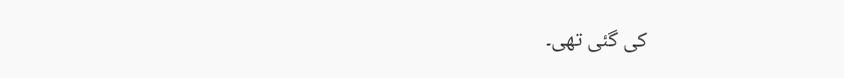کی گئی تھی۔